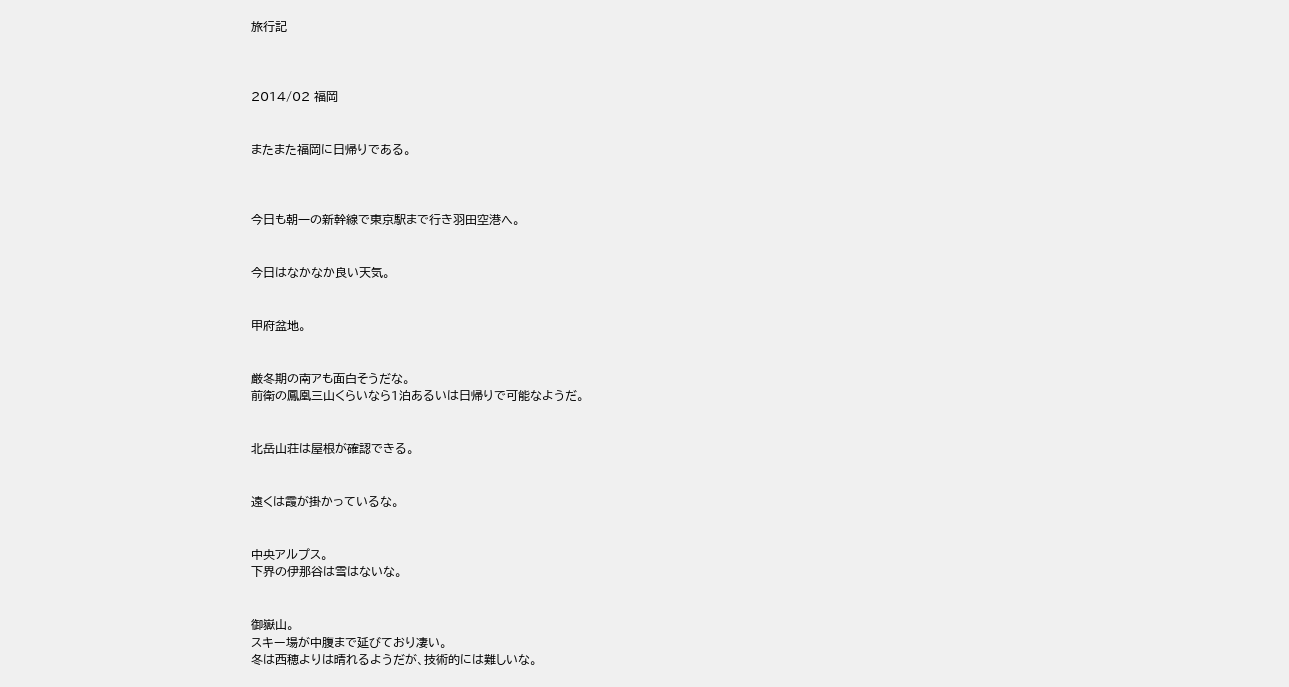旅行記



2014/02 福岡


またまた福岡に日帰りである。



今日も朝一の新幹線で東京駅まで行き羽田空港へ。


今日はなかなか良い天気。


甲府盆地。


厳冬期の南アも面白そうだな。
前衛の鳳凰三山くらいなら1泊あるいは日帰りで可能なようだ。


北岳山荘は屋根が確認できる。


遠くは霞が掛かっているな。


中央アルプス。
下界の伊那谷は雪はないな。


御嶽山。
スキー場が中腹まで延びており凄い。
冬は西穂よりは晴れるようだが、技術的には難しいな。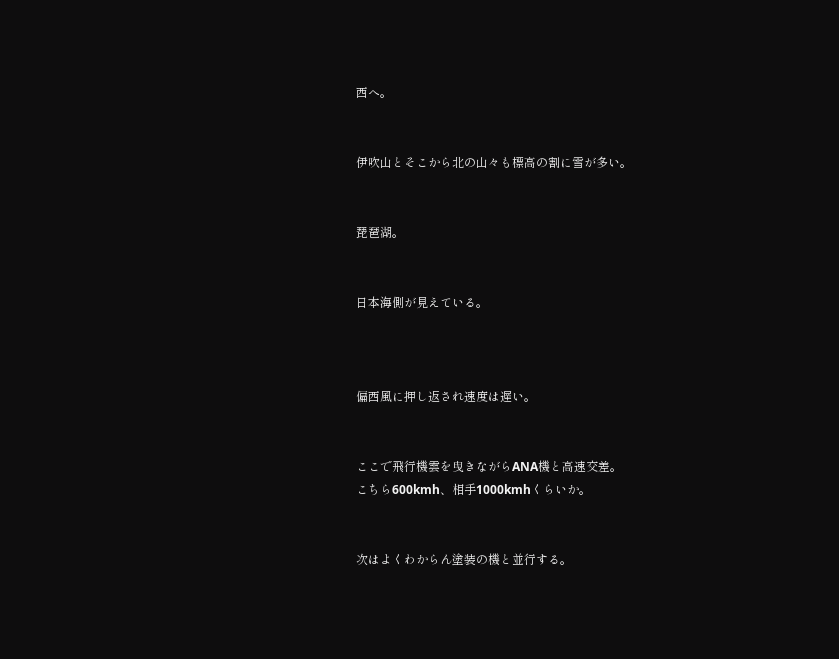西へ。


伊吹山とそこから北の山々も標高の割に雪が多い。


琵琶湖。


日本海側が見えている。



偏西風に押し返され速度は遅い。


ここで飛行機雲を曳きながらANA機と高速交差。
こちら600kmh、相手1000kmhくらいか。


次はよくわからん塗装の機と並行する。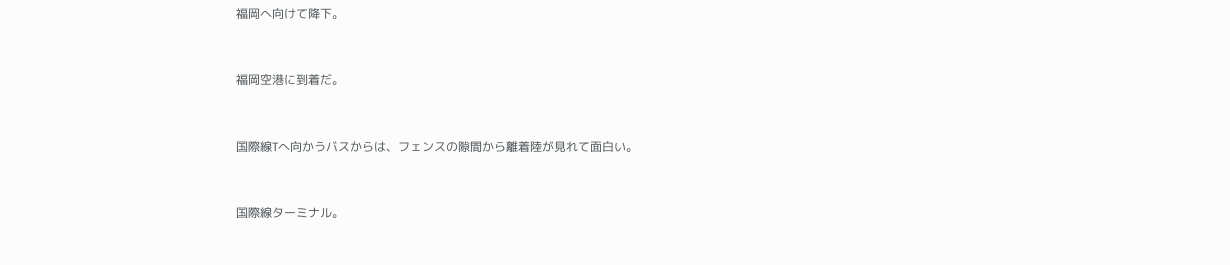福岡へ向けて降下。


福岡空港に到着だ。


国際線Tへ向かうバスからは、フェンスの隙間から離着陸が見れて面白い。


国際線ターミナル。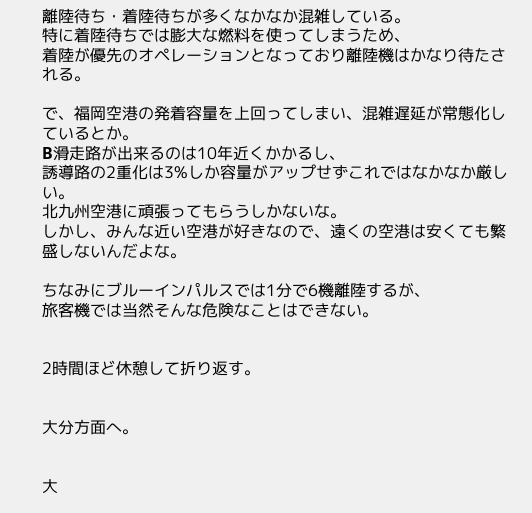離陸待ち・着陸待ちが多くなかなか混雑している。
特に着陸待ちでは膨大な燃料を使ってしまうため、
着陸が優先のオペレーションとなっており離陸機はかなり待たされる。

で、福岡空港の発着容量を上回ってしまい、混雑遅延が常態化しているとか。
B滑走路が出来るのは10年近くかかるし、
誘導路の2重化は3%しか容量がアップせずこれではなかなか厳しい。
北九州空港に頑張ってもらうしかないな。
しかし、みんな近い空港が好きなので、遠くの空港は安くても繁盛しないんだよな。

ちなみにブルーインパルスでは1分で6機離陸するが、
旅客機では当然そんな危険なことはできない。


2時間ほど休憩して折り返す。


大分方面へ。


大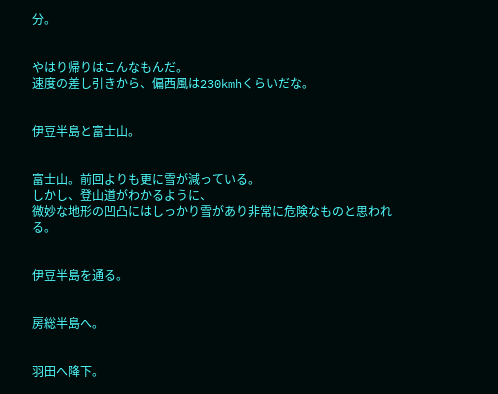分。


やはり帰りはこんなもんだ。
速度の差し引きから、偏西風は230kmhくらいだな。


伊豆半島と富士山。


富士山。前回よりも更に雪が減っている。
しかし、登山道がわかるように、
微妙な地形の凹凸にはしっかり雪があり非常に危険なものと思われる。


伊豆半島を通る。


房総半島へ。


羽田へ降下。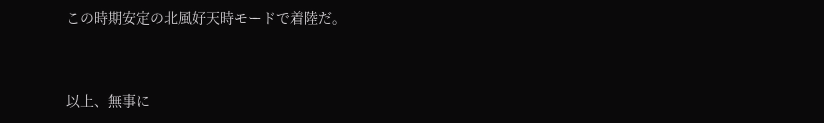この時期安定の北風好天時モードで着陸だ。


以上、無事に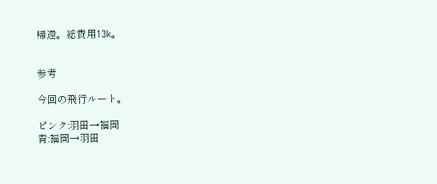帰還。総費用13k。


参考

今回の飛行ルート。

ピンク:羽田→福岡
青:福岡→羽田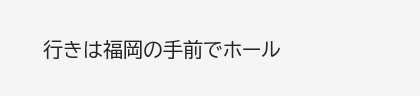行きは福岡の手前でホール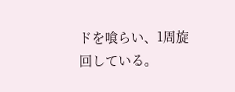ドを喰らい、1周旋回している。